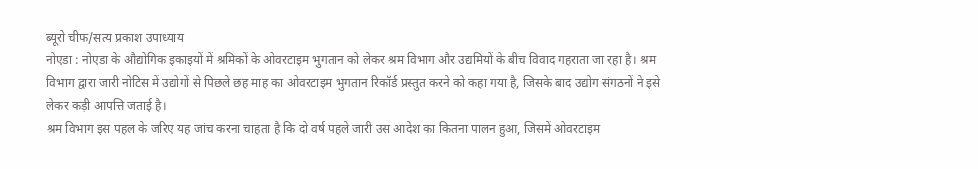ब्यूरो चीफ/सत्य प्रकाश उपाध्याय
नोएडा : नोएडा के औद्योगिक इकाइयों में श्रमिकों के ओवरटाइम भुगतान को लेकर श्रम विभाग और उद्यमियों के बीच विवाद गहराता जा रहा है। श्रम विभाग द्वारा जारी नोटिस में उद्योगों से पिछले छह माह का ओवरटाइम भुगतान रिकॉर्ड प्रस्तुत करने को कहा गया है, जिसके बाद उद्योग संगठनों ने इसे लेकर कड़ी आपत्ति जताई है।
श्रम विभाग इस पहल के जरिए यह जांच करना चाहता है कि दो वर्ष पहले जारी उस आदेश का कितना पालन हुआ, जिसमें ओवरटाइम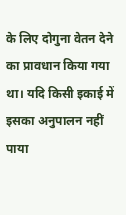के लिए दोगुना वेतन देने का प्रावधान किया गया था। यदि किसी इकाई में इसका अनुपालन नहीं पाया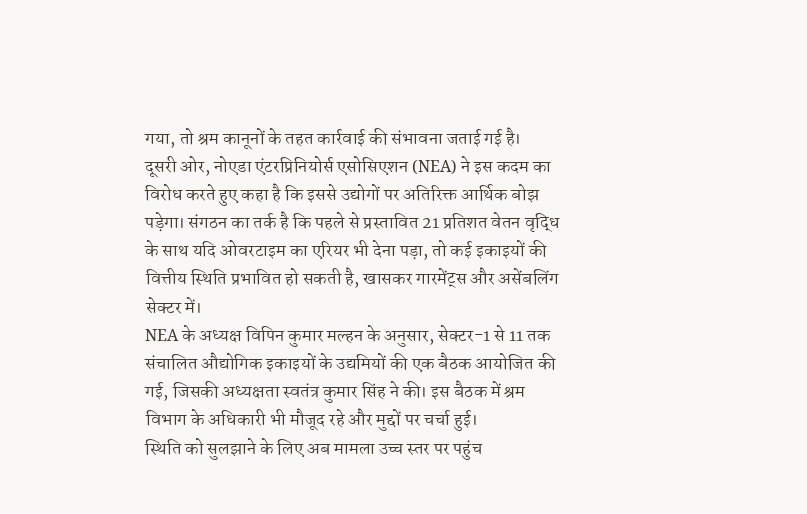गया, तो श्रम कानूनों के तहत कार्रवाई की संभावना जताई गई है।
दूसरी ओर, नोएडा एंटरप्रिनियोर्स एसोसिएशन (NEA) ने इस कदम का विरोध करते हुए कहा है कि इससे उद्योगों पर अतिरिक्त आर्थिक बोझ पड़ेगा। संगठन का तर्क है कि पहले से प्रस्तावित 21 प्रतिशत वेतन वृद्धि के साथ यदि ओवरटाइम का एरियर भी देना पड़ा, तो कई इकाइयों की वित्तीय स्थिति प्रभावित हो सकती है, खासकर गारमेंट्स और असेंबलिंग सेक्टर में।
NEA के अध्यक्ष विपिन कुमार मल्हन के अनुसार, सेक्टर-1 से 11 तक संचालित औद्योगिक इकाइयों के उद्यमियों की एक बैठक आयोजित की गई, जिसकी अध्यक्षता स्वतंत्र कुमार सिंह ने की। इस बैठक में श्रम विभाग के अधिकारी भी मौजूद रहे और मुद्दों पर चर्चा हुई।
स्थिति को सुलझाने के लिए अब मामला उच्च स्तर पर पहुंच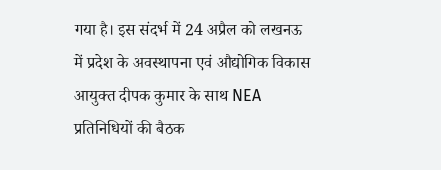गया है। इस संदर्भ में 24 अप्रैल को लखनऊ में प्रदेश के अवस्थापना एवं औद्योगिक विकास आयुक्त दीपक कुमार के साथ NEA प्रतिनिधियों की बैठक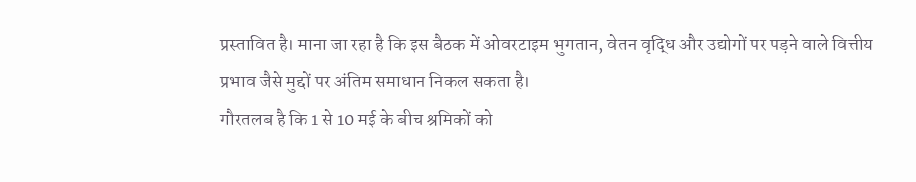प्रस्तावित है। माना जा रहा है कि इस बैठक में ओवरटाइम भुगतान, वेतन वृद्धि और उद्योगों पर पड़ने वाले वित्तीय प्रभाव जैसे मुद्दों पर अंतिम समाधान निकल सकता है।
गौरतलब है कि 1 से 10 मई के बीच श्रमिकों को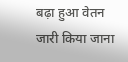बढ़ा हुआ वेतन जारी किया जाना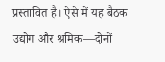प्रस्तावित है। ऐसे में यह बैठक उद्योग और श्रमिक—दोनों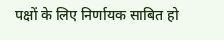पक्षों के लिए निर्णायक साबित हो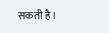सकती है।